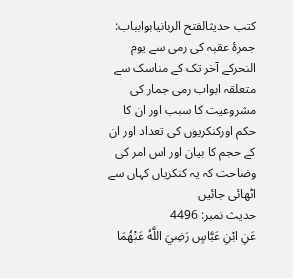کتب حدیثالفتح الربانیابوابباب: جمرۂ عقبہ کی رمی سے یوم النحرکے آخر تک کے مناسک سے متعلقہ ابواب رمی جمار کی مشروعیت کا سبب اور ان کا حکم اورکنکریوں کی تعداد اور ان کے حجم کا بیان اور اس امر کی وضاحت کہ یہ کنکریاں کہاں سے اٹھائی جائیں
حدیث نمبر: 4496
عَنِ ابْنِ عَبَّاسٍ رَضِيَ اللَّهُ عَنْهُمَا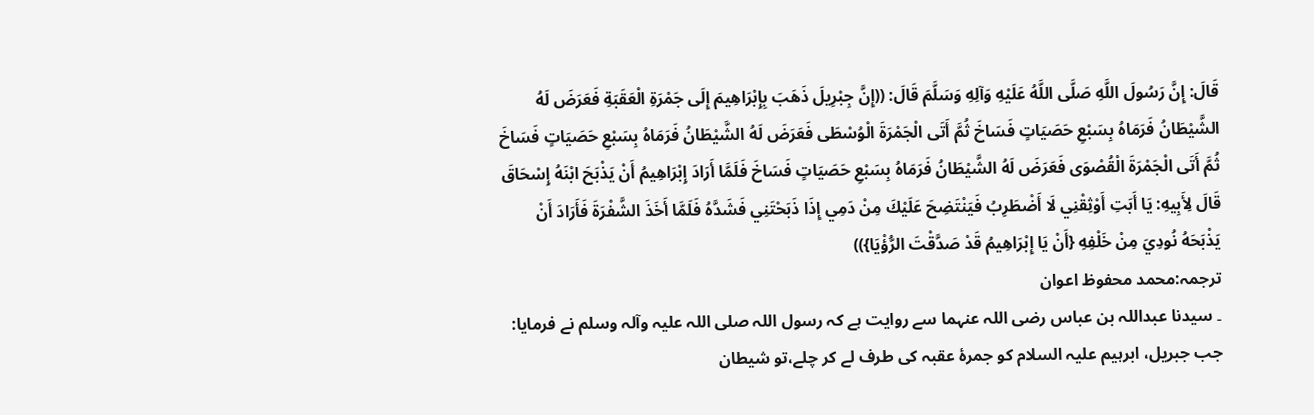قَالَ: إِنَّ رَسُولَ اللَّهِ صَلَّى اللَّهُ عَلَيْهِ وَآلِهِ وَسَلَّمَ قَالَ: ((إِنَّ جِبْرِيلَ ذَهَبَ بِإِبْرَاهِيمَ إِلَى جَمْرَةِ الْعَقَبَةِ فَعَرَضَ لَهُ الشَّيْطَانُ فَرَمَاهُ بِسَبْعِ حَصَيَاتٍ فَسَاخَ ثُمَّ أَتَى الْجَمْرَةَ الْوُسْطَى فَعَرَضَ لَهُ الشَّيْطَانُ فَرَمَاهُ بِسَبْعِ حَصَيَاتٍ فَسَاخَ ثُمَّ أَتَى الْجَمْرَةَ الْقُصْوَى فَعَرَضَ لَهُ الشَّيْطَانُ فَرَمَاهُ بِسَبْعِ حَصَيَاتٍ فَسَاخَ فَلَمَّا أَرَادَ إِبْرَاهِيمُ أَنْ يَذْبَحَ ابْنَهُ إِسْحَاقَ قَالَ لِأَبِيهِ: يَا أَبَتِ أَوْثِقْنِي لَا أَضْطَرِبُ فَيَنْتَضِحَ عَلَيْكَ مِنْ دَمِي إِذَا ذَبَحْتَنِي فَشَدَّهُ فَلَمَّا أَخَذَ الشَّفْرَةَ فَأَرَادَ أَنْ يَذْبَحَهُ نُودِيَ مِنْ خَلْفِهِ {أَنْ يَا إِبْرَاهِيمُ قَدْ صَدَّقْتَ الرُّؤْيَا}))
ترجمہ:محمد محفوظ اعوان
۔ سیدنا عبداللہ بن عباس رضی اللہ عنہما سے روایت ہے کہ رسول اللہ صلی اللہ علیہ وآلہ وسلم نے فرمایا: جب جبریل، ابرہیم علیہ السلام کو جمرۂ عقبہ کی طرف لے کر چلے،تو شیطان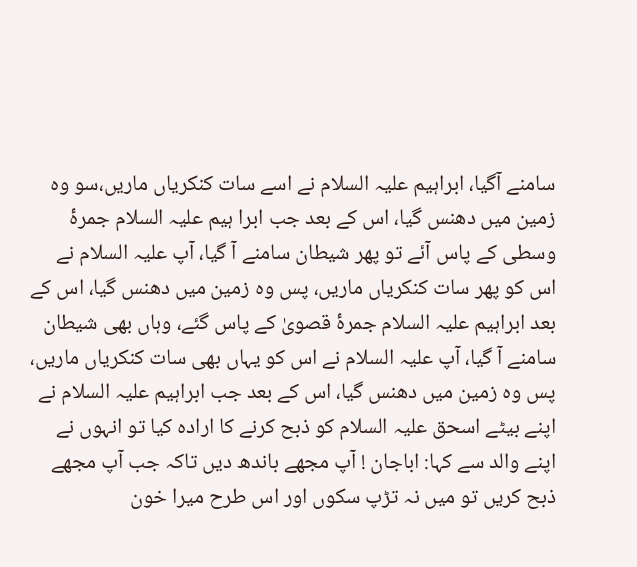سامنے آگیا، ابراہیم علیہ السلام نے اسے سات کنکریاں ماریں،سو وہ زمین میں دھنس گیا، اس کے بعد جب ابرا ہیم علیہ السلام جمرۂ وسطی کے پاس آئے تو پھر شیطان سامنے آ گیا، آپ علیہ السلام نے اس کو پھر سات کنکریاں ماریں، پس وہ زمین میں دھنس گیا، اس کے بعد ابراہیم علیہ السلام جمرۂ قصویٰ کے پاس گئے، وہاں بھی شیطان سامنے آ گیا، آپ علیہ السلام نے اس کو یہاں بھی سات کنکریاں ماریں، پس وہ زمین میں دھنس گیا، اس کے بعد جب ابراہیم علیہ السلام نے اپنے بیٹے اسحق علیہ السلام کو ذبح کرنے کا ارادہ کیا تو انہوں نے اپنے والد سے کہا: اباجان ! آپ مجھے باندھ دیں تاکہ جب آپ مجھے ذبح کریں تو میں نہ تڑپ سکوں اور اس طرح میرا خون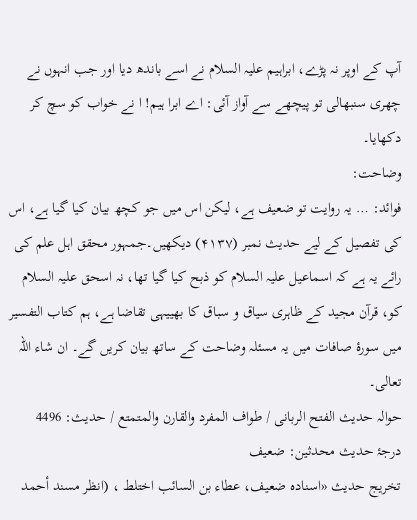آپ کے اوپر نہ پڑے، ابراہیم علیہ السلام نے اسے باندھ دیا اور جب انہوں نے چھری سنبھالی تو پیچھے سے آواز آئی: اے ابرا ہیم! ا نے خواب کو سچ کر دکھایا۔
وضاحت:
فوائد: … یہ روایت تو ضعیف ہے، لیکن اس میں جو کچھ بیان کیا گیا ہے، اس کی تفصیل کے لیے حدیث نمبر (۴۱۳۷) دیکھیں۔جمہور محقق اہل علم کی رائے یہ ہے کہ اسماعیل علیہ السلام کو ذبح کیا گیا تھا، نہ اسحق علیہ السلام کو، قرآن مجید کے ظاہری سیاق و سباق کا بھییہی تقاضا ہے، ہم کتاب التفسیر میں سورۂ صافات میں یہ مسئلہ وضاحت کے ساتھ بیان کریں گے۔ ان شاء اللہ تعالی۔
حوالہ حدیث الفتح الربانی / طواف المفرد والقارن والمتمتع / حدیث: 4496
درجۂ حدیث محدثین: ضعیف
تخریج حدیث «اسناده ضعيف، عطاء بن السائب اختلط ، (انظر مسند أحمد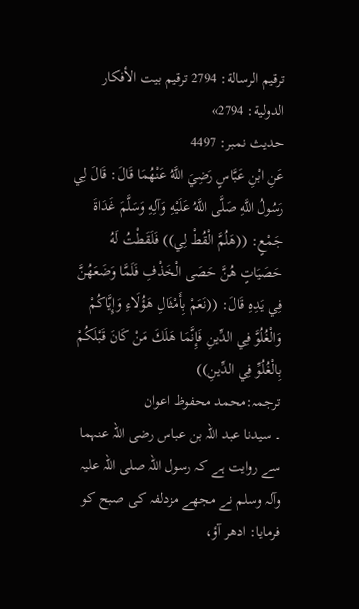ترقيم الرسالة: 2794 ترقیم بيت الأفكار الدولية: 2794»
حدیث نمبر: 4497
عَنِ ابْنِ عَبَّاسٍ رَضِيَ اللَّهُ عَنْهُمَا قَالَ: قَالَ لِي رَسُولُ اللَّهِ صَلَّى اللَّهُ عَلَيْهِ وَآلِهِ وَسَلَّمَ غَدَاةَ جَمْعٍ: ((هَلُمَّ الْقُطْ لِي)) فَلَقَطْتُ لَهُ حَصَيَاتٍ هُنَّ حَصَى الْخَذْفِ فَلَمَّا وَضَعَهُنَّ فِي يَدِهِ قَالَ: ((نَعَمْ بِأَمْثَالِ هَؤُلَاءِ وَإِيَّاكُمْ وَالْغُلُوَّ فِي الدِّينِ فَإِنَّمَا هَلَكَ مَنْ كَانَ قَبْلَكُمْ بِالْغُلُوِّ فِي الدِّينِ))
ترجمہ:محمد محفوظ اعوان
۔ سیدنا عبد اللہ بن عباس رضی اللہ عنہما سے روایت ہے کہ رسول اللہ صلی اللہ علیہ وآلہ وسلم نے مجھے مزدلفہ کی صبح کو فرمایا: ادھر آؤ،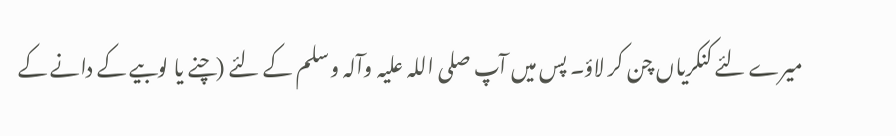میرے لئے کنکریاں چن کر لاؤ۔ پس میں آپ صلی اللہ علیہ وآلہ وسلم کے لئے (چنے یا لوبیے کے دانے کے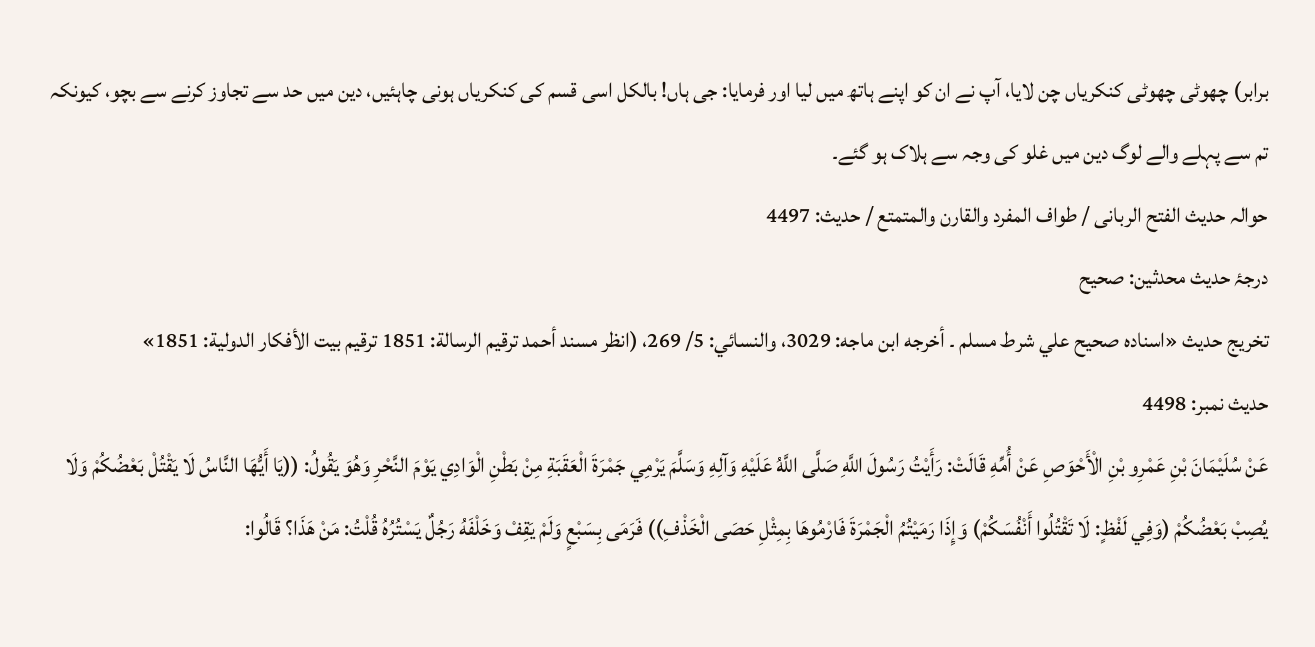برابر) چھوٹی چھوٹی کنکریاں چن لایا، آپ نے ان کو اپنے ہاتھ میں لیا اور فرمایا: جی ہاں! بالکل اسی قسم کی کنکریاں ہونی چاہئیں، دین میں حد سے تجاوز کرنے سے بچو، کیونکہ تم سے پہلے والے لوگ دین میں غلو کی وجہ سے ہلاک ہو گئے۔
حوالہ حدیث الفتح الربانی / طواف المفرد والقارن والمتمتع / حدیث: 4497
درجۂ حدیث محدثین: صحیح
تخریج حدیث «اسناده صحيح علي شرط مسلم ۔ أخرجه ابن ماجه: 3029، والنسائي: 5/ 269، (انظر مسند أحمد ترقيم الرسالة: 1851 ترقیم بيت الأفكار الدولية: 1851»
حدیث نمبر: 4498
عَنْ سُلَيْمَانَ بْنِ عَمْرِو بْنِ الْأَحْوَصِ عَنْ أُمِّهِ قَالَتْ: رَأَيْتُ رَسُولَ اللَّهِ صَلَّى اللَّهُ عَلَيْهِ وَآلِهِ وَسَلَّمَ يَرْمِي جَمْرَةَ الْعَقَبَةِ مِنْ بَطْنِ الْوَادِي يَوْمَ النَّحْرِ وَهُوَ يَقُولُ: ((يَا أَيُّهَا النَّاسُ لَا يَقْتُلْ بَعْضُكُمْ وَلَا يُصِبْ بَعْضُكُمْ (وَفِي لَفْظٍ: لَا تَقْتُلُوا أَنْفُسَكُمْ) وَإِذَا رَمَيْتُمُ الْجَمْرَةَ فَارْمُوهَا بِمِثْلِ حَصَى الْخَذْفِ)) فَرَمَى بِسَبْعٍ وَلَمْ يَقِفْ وَخَلْفَهُ رَجُلٌ يَسْتُرُهُ قُلْتُ: مَنْ هَذَا؟ قَالُوا: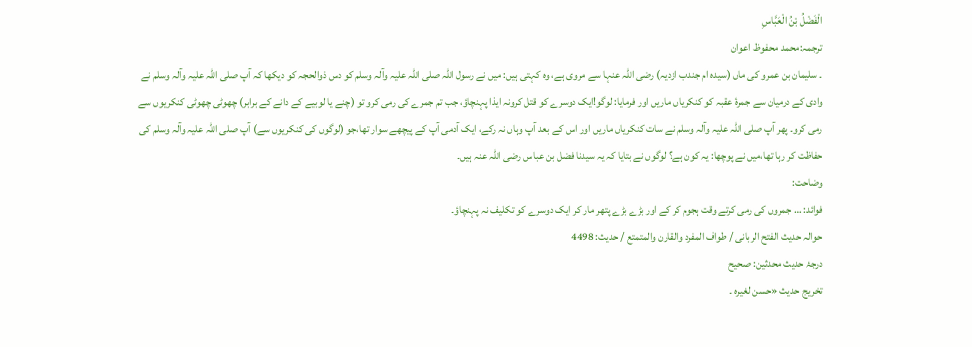الْفَضْلُ بْنُ الْعَبَّاسِ
ترجمہ:محمد محفوظ اعوان
۔ سلیمان بن عمرو کی ماں (سیدہ ام جندب ازدیہ) رضی اللہ عنہا سے مروی ہے، وہ کہتی ہیں: میں نے رسول اللہ صلی اللہ علیہ وآلہ وسلم کو دس ذوالحجہ کو دیکھا کہ آپ صلی اللہ علیہ وآلہ وسلم نے وادی کے درمیان سے جمرۂ عقبہ کو کنکریاں ماریں اور فرمایا: لوگو!ایک دوسرے کو قتل کرونہ ایذا پہنچاؤ، جب تم جمرے کی رمی کرو تو (چنے یا لوبیے کے دانے کے برابر) چھوٹی چھوٹی کنکریوں سے رمی کرو۔ پھر آپ صلی اللہ علیہ وآلہ وسلم نے سات کنکریاں ماریں اور اس کے بعد آپ وہاں نہ رکے، ایک آدمی آپ کے پیچھے سوار تھا،جو (لوگوں کی کنکریوں سے) آپ صلی اللہ علیہ وآلہ وسلم کی حفاظت کر رہا تھا،میں نے پوچھا: یہ کون ہے؟ لوگوں نے بتایا کہ یہ سیدنا فضل بن عباس رضی اللہ عنہ ہیں۔
وضاحت:
فوائد: … جمروں کی رمی کرتے وقت ہجوم کر کے اور بڑے بڑے پتھر مار کر ایک دوسرے کو تکلیف نہ پہنچاؤ۔
حوالہ حدیث الفتح الربانی / طواف المفرد والقارن والمتمتع / حدیث: 4498
درجۂ حدیث محدثین: صحیح
تخریج حدیث «حسن لغيره ۔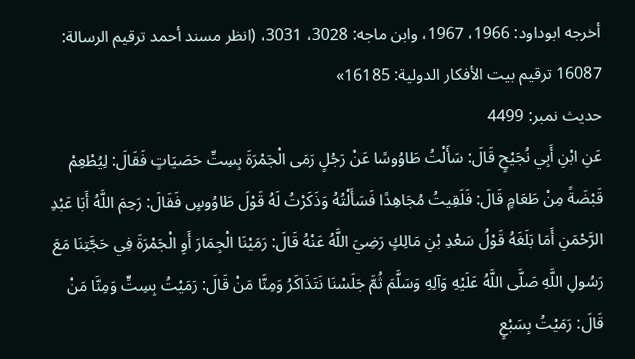أخرجه ابوداود: 1966، 1967، وابن ماجه: 3028، 3031، (انظر مسند أحمد ترقيم الرسالة: 16087 ترقیم بيت الأفكار الدولية: 16185»
حدیث نمبر: 4499
عَنِ ابْنِ أَبِي نُجَيْحٍ قَالَ: سَأَلْتُ طَاوُوسًا عَنْ رَجُلٍ رَمَى الْجَمْرَةَ بِسِتِّ حَصَيَاتٍ فَقَالَ: لِيُطْعِمْ قَبْضَةً مِنْ طَعَامٍ قَالَ: فَلَقِيتُ مُجَاهِدًا فَسَأَلْتُهُ وَذَكَرْتُ لَهُ قَوْلَ طَاوُوسٍ فَقَالَ: رَحِمَ اللَّهُ أَبَا عَبْدِ الرَّحْمَنِ أَمَا بَلَغَهُ قَوْلُ سَعْدِ بْنِ مَالِكٍ رَضِيَ اللَّهُ عَنْهُ قَالَ: رَمَيْنَا الْجِمَارَ أَوِ الْجَمْرَةَ فِي حَجَّتِنَا مَعَ رَسُولِ اللَّهِ صَلَّى اللَّهُ عَلَيْهِ وَآلِهِ وَسَلَّمَ ثُمَّ جَلَسْنَا نَتَذَاكَرُ وَمِنَّا مَنْ قَالَ: رَمَيْتُ بِسِتٍّ وَمِنَّا مَنْ قَالَ: رَمَيْتُ بِسَبْعٍ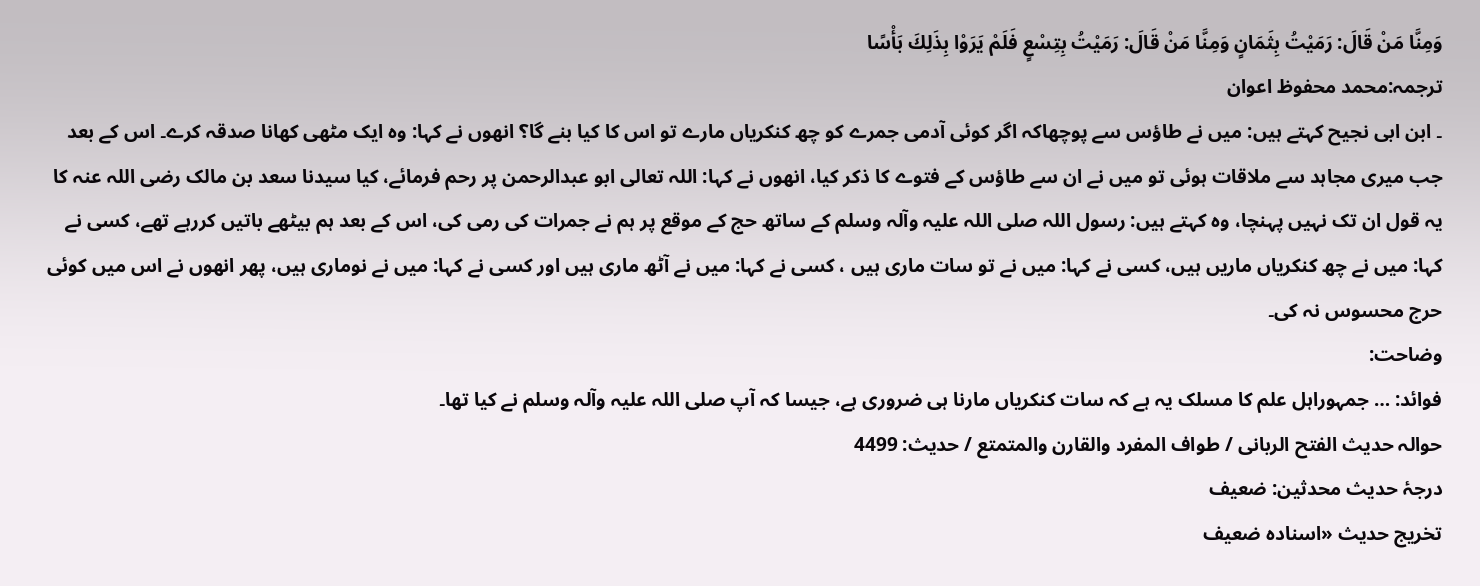وَمِنَّا مَنْ قَالَ: رَمَيْتُ بِثَمَانٍ وَمِنَّا مَنْ قَالَ: رَمَيْتُ بِتِسْعٍ فَلَمْ يَرَوْا بِذَلِكَ بَأْسًا
ترجمہ:محمد محفوظ اعوان
۔ ابن ابی نجیح کہتے ہیں: میں نے طاؤس سے پوچھاکہ اگر کوئی آدمی جمرے کو چھ کنکریاں مارے تو اس کا کیا بنے گا؟ انھوں نے کہا: وہ ایک مٹھی کھانا صدقہ کرے۔ اس کے بعد جب میری مجاہد سے ملاقات ہوئی تو میں نے ان سے طاؤس کے فتوے کا ذکر کیا، انھوں نے کہا: اللہ تعالی ابو عبدالرحمن پر رحم فرمائے، کیا سیدنا سعد بن مالک رضی اللہ عنہ کا یہ قول ان تک نہیں پہنچا، وہ کہتے ہیں: رسول اللہ صلی اللہ علیہ وآلہ وسلم کے ساتھ حج کے موقع پر ہم نے جمرات کی رمی کی، اس کے بعد ہم بیٹھے باتیں کررہے تھے، کسی نے کہا: میں نے چھ کنکریاں ماریں ہیں، کسی نے کہا: میں نے تو سات ماری ہیں ، کسی نے کہا: میں نے آٹھ ماری ہیں اور کسی نے کہا: میں نے نوماری ہیں، پھر انھوں نے اس میں کوئی حرج محسوس نہ کی۔
وضاحت:
فوائد: … جمہوراہل علم کا مسلک یہ ہے کہ سات کنکریاں مارنا ہی ضروری ہے، جیسا کہ آپ صلی اللہ علیہ وآلہ وسلم نے کیا تھا۔
حوالہ حدیث الفتح الربانی / طواف المفرد والقارن والمتمتع / حدیث: 4499
درجۂ حدیث محدثین: ضعیف
تخریج حدیث «اسناده ضعيف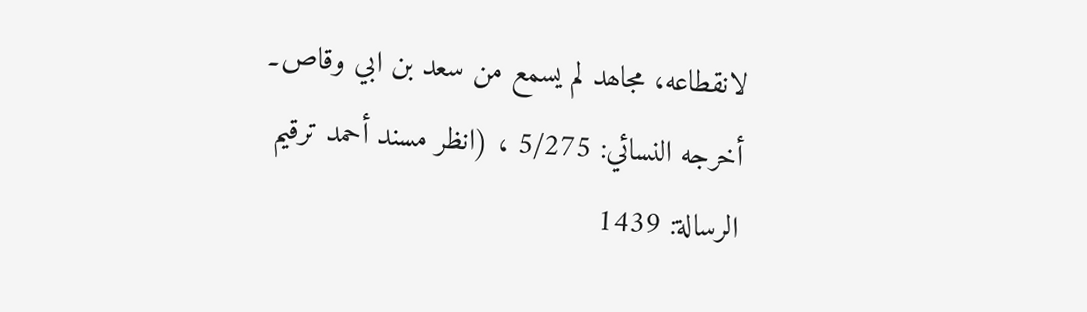لانقطاعه، مجاھد لم يسمع من سعد بن ابي وقاص۔ أخرجه النسائي: 5/275 ، (انظر مسند أحمد ترقيم الرسالة: 1439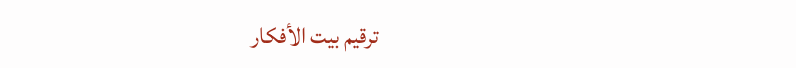ترقیم بيت الأفكار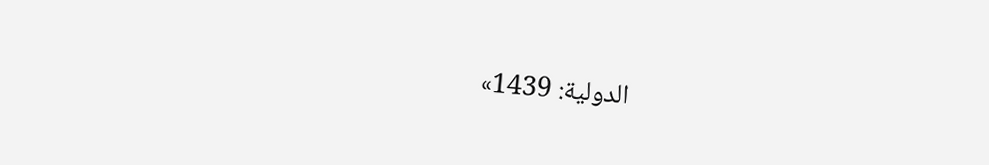الدولية: 1439»